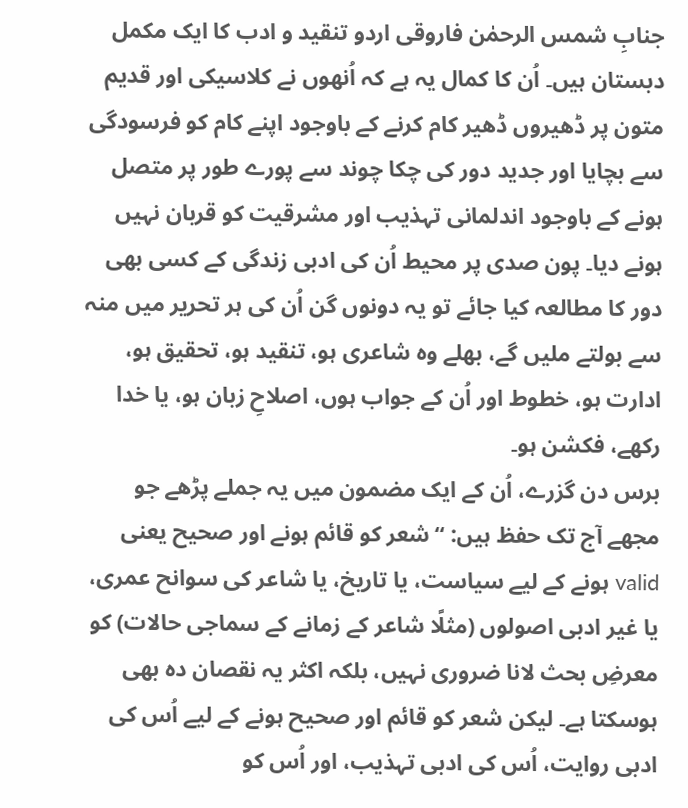جنابِ شمس الرحمٰن فاروقی اردو تنقید و ادب کا ایک مکمل دبستان ہیں۔ اُن کا کمال یہ ہے کہ اُنھوں نے کلاسیکی اور قدیم متون پر ڈھیروں ڈھیر کام کرنے کے باوجود اپنے کام کو فرسودگی سے بچایا اور جدید دور کی چکا چوند سے پورے طور پر متصل ہونے کے باوجود اندلمانی تہذیب اور مشرقیت کو قربان نہیں ہونے دیا۔ پون صدی پر محیط اُن کی ادبی زندگی کے کسی بھی دور کا مطالعہ کیا جائے تو یہ دونوں گن اُن کی ہر تحریر میں منہ سے بولتے ملیں گے، بھلے وہ شاعری ہو، تنقید ہو، تحقیق ہو، ادارت ہو، خطوط اور اُن کے جواب ہوں، اصلاحِ زبان ہو، یا خدا رکھے، فکشن ہو۔
برس دن گزرے، اُن کے ایک مضمون میں یہ جملے پڑھے جو مجھے آج تک حفظ ہیں: “شعر کو قائم ہونے اور صحیح یعنی valid ہونے کے لیے سیاست، یا تاریخ، یا شاعر کی سوانح عمری، یا غیر ادبی اصولوں (مثلًا شاعر کے زمانے کے سماجی حالات) کو معرضِ بحث لانا ضروری نہیں، بلکہ اکثر یہ نقصان دہ بھی ہوسکتا ہے۔ لیکن شعر کو قائم اور صحیح ہونے کے لیے اُس کی ادبی روایت، اُس کی ادبی تہذیب، اور اُس کو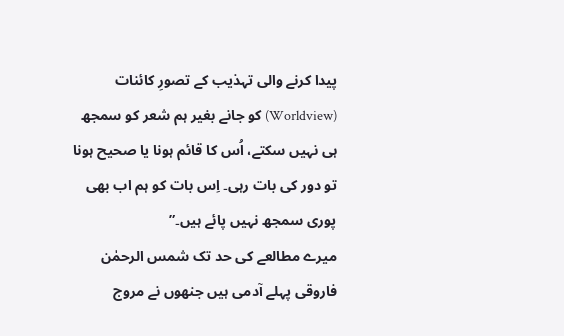پیدا کرنے والی تہذیب کے تصورِ کائنات (Worldview) کو جانے بغیر ہم شعر کو سمجھ ہی نہیں سکتے، اُس کا قائم ہونا یا صحیح ہونا تو دور کی بات رہی۔ اِس بات کو ہم اب بھی پوری سمجھ نہیں پائے ہیں۔”
میرے مطالعے کی حد تک شمس الرحمٰن فاروقی پہلے آدمی ہیں جنھوں نے مروج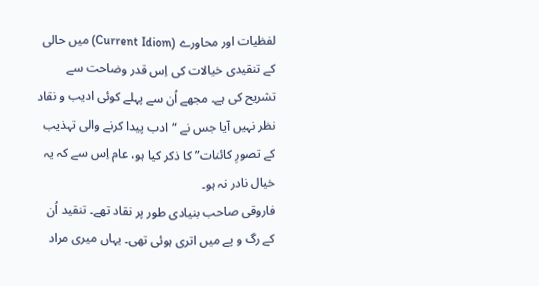لفظیات اور محاورے (Current Idiom) میں حالی کے تنقیدی خیالات کی اِس قدر وضاحت سے تشریح کی ہے۔ مجھے اُن سے پہلے کوئی ادیب و نقاد نظر نہیں آیا جس نے “ادب پیدا کرنے والی تہذیب کے تصورِ کائنات” کا ذکر کیا ہو، عام اِس سے کہ یہ خیال نادر نہ ہو۔
فاروقی صاحب بنیادی طور پر نقاد تھے۔ تنقید اُن کے رگ و پے میں اتری ہوئی تھی۔ یہاں میری مراد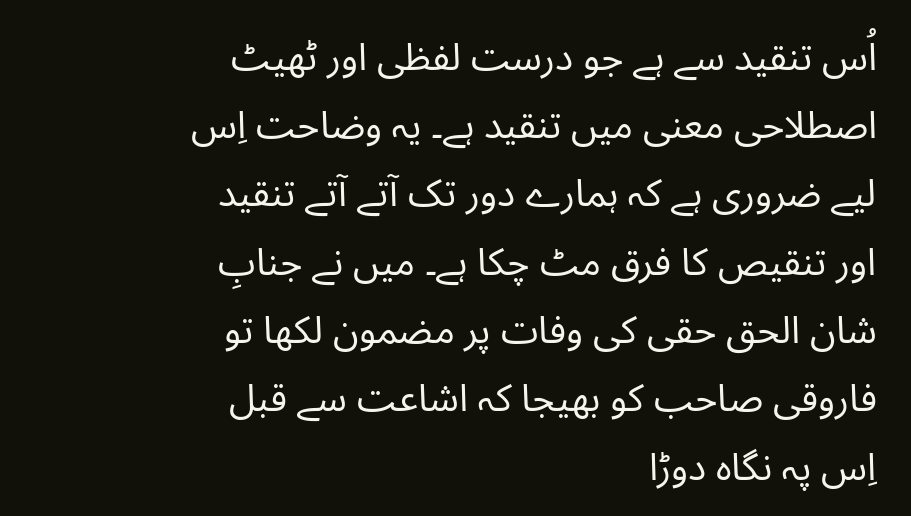اُس تنقید سے ہے جو درست لفظی اور ٹھیٹ اصطلاحی معنی میں تنقید ہے۔ یہ وضاحت اِس لیے ضروری ہے کہ ہمارے دور تک آتے آتے تنقید اور تنقیص کا فرق مٹ چکا ہے۔ میں نے جنابِ شان الحق حقی کی وفات پر مضمون لکھا تو فاروقی صاحب کو بھیجا کہ اشاعت سے قبل اِس پہ نگاہ دوڑا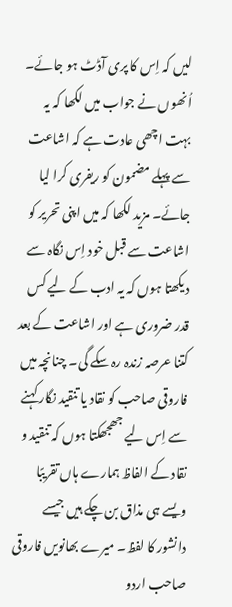لیں کہ اِس کا پری آڈٹ ہو جائے۔ اُنھوں نے جواب میں لکھا کہ یہ بہت اچھی عادت ہے کہ اشاعت سے پہلے مضمون کو ریفری کرا لیا جائے۔ مزید لکھا کہ میں اپنی تحریر کو اشاعت سے قبل خود اِس نگاہ سے دیکھتا ہوں کہ یہ ادب کے لیے کس قدر ضروری ہے اور اشاعت کے بعد کتنا عرصہ زندہ رہ سکے گی۔ چنانچہ میں فاروقی صاحب کو نقاد یا تنقید نگار کہنے سے اِس لیے جھجھکتا ہوں کہ تنقید و نقاد کے الفاظ ہمارے ہاں تقریبًا ویسے ہی مذاق بن چکے ہیں جیسے دانشور کا لفظ۔ میرے بھانویں فاروقی صاحب اردو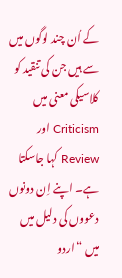کے اُن چند لوگوں میں سے ہیں جن کی تنقید کو کلاسیکی معنی میں Criticism اور Review کہا جاسکتا ہے۔ اپنے اِن دونوں دعووں کی دلیل میں میں “اردو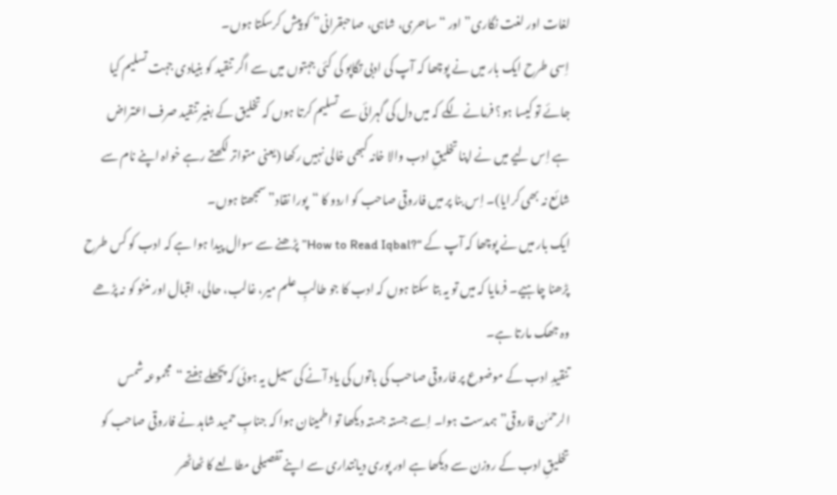لغات اور لغت نگاری” اور “ساحری، شاہی، صاحبقرانی” کو پیش کرسکتا ہوں۔
اِسی طرح ایک بار میں نے پوچھا کہ آپ کی ادبی تگاپو کی کئی جہتوں میں سے اگر تنقید کو بنیادی جہت تسلیم کیا جائے تو کیسا ہو؟ فرمانے لگے کہ میں دل کی گہرائی سے تسلیم کرتا ہوں کہ تخلیق کے بغیر تنقید صرف اعتراض ہے اِس لیے میں نے اپنا تخلیقِ ادب والا خانہ کبھی خالی نہیں رکھا (یعنی متواتر لکھتے رہے خواہ اپنے نام سے شائع نہ بھی کرایا)۔ اِس بنا پر میں فاروقی صاحب کو اردو کا “پورا نقاد” سمجھتا ہوں۔
ایک بار میں نے پوچھا کہ آپ کے “?How to Read Iqbal” پڑھنے سے سوال پیدا ہوا ہے کہ ادب کو کس طرح پڑھنا چاہیے۔ فرمایا کہ میں تو یہ بتا سکتا ہوں کہ ادب کا جو طالبِ علم میر، غالب، حالی، اقبال اور منٹو کو نہ پڑھے وہ جھک مارتا ہے۔
تنقیدِ ادب کے موضوع پر فاروقی صاحب کی باتوں کی یاد آنے کی سبیل یہ ہوئی کہ پچھلے ہفتے “مجموعہ شمس الرحمٰن فاروقی” ہمدست ہوا۔ اِسے جستہ جستہ دیکھا تو اطمینان ہوا کہ جنابِ حمید شاہد نے فاروقی صاحب کو تخلیقِ ادب کے روزن سے دیکھا ہے اور پوری دیانتداری سے اپنے تفصیلی مطالعے کا ٹھاٹھر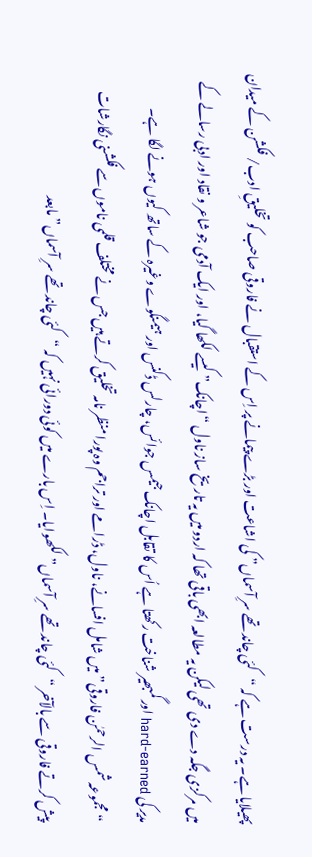پھیلایا ہے۔ یہ درست ہے کہ “کئی چاند تھے سرِ آسماں” کی اشاعت اور بڑے پیمانے پر اِس کے استقبال نے فاروقی صاحب کو تخلیقِ ادب/ فکشن کے میدان میں مرکزی جگہ دے دی تھی لیکن یہ مطالعہ ابھی باقی تھا کہ اردو میں یہ تاریخ ساز ناول “اچانک” کیسے لکھا گیا، اور ایک آدمی جو شاعر و نقاد اور ادبی رسالے کے مدیر کی hard-earned اور گمبھیر شناخت رکھتا ہے اُس کا تقابل اچانک جیمس جوائس، چارلس ڈکنس اور ہیمنگوے وغیرہ کے ساتھ کیوں ہونے لگا ہے۔ “مجموعہ شمس الرحمٰن فاروقی” میں شامل افسانے، ناول، ڈرامے اور تراجم وہ پورا منظر نامہ تخلیق کرتے ہیں جس نے مختلف قلمی ناموں سے فکشنی نگارشات پیش کرتے فاروقی سے بالآخر “کئی چاند تھے سرِ آسماں” لکھوایا۔ اِس بارے میں کوئی دورائی نہیں کہ “کئی چاند تھے سرِ آسماں” مابعد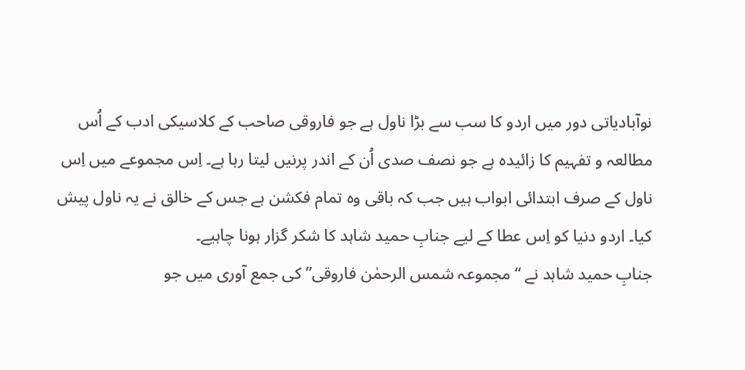نوآبادیاتی دور میں اردو کا سب سے بڑا ناول ہے جو فاروقی صاحب کے کلاسیکی ادب کے اُس مطالعہ و تفہیم کا زائیدہ ہے جو نصف صدی اُن کے اندر پرنیں لیتا رہا ہے۔ اِس مجموعے میں اِس ناول کے صرف ابتدائی ابواب ہیں جب کہ باقی وہ تمام فکشن ہے جس کے خالق نے یہ ناول پیش کیا۔ اردو دنیا کو اِس عطا کے لیے جنابِ حمید شاہد کا شکر گزار ہونا چاہیے۔
جنابِ حمید شاہد نے “مجموعہ شمس الرحمٰن فاروقی” کی جمع آوری میں جو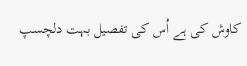کاوش کی ہے اُس کی تفصیل بہت دلچسپ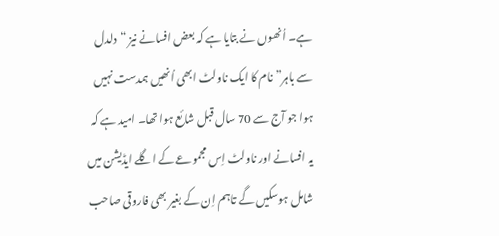ہے۔ اُنھوں نے بتایا ہے کہ بعض افسانے نیز “دلدل سے باہر” نام کا ایک ناولٹ ابھی اُنھیں ہمدست نہیں ہوا جو آج سے 70 سال قبل شائع ہوا تھا۔ امید ہے کہ یہ افسانے اور ناولٹ اِس مجموعے کے اگلے ایڈیشن میں شامل ہوسکیں گے تاہم اِن کے بغیر بھی فاروقی صاحب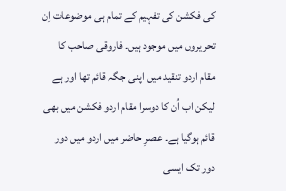کی فکشن کی تفہیم کے تمام ہی موضوعات اِن تحریروں میں موجود ہیں۔ فاروقی صاحب کا مقام اردو تنقید میں اپنی جگہ قائم تھا اور ہے لیکن اب اُن کا دوسرا مقام اردو فکشن میں بھی قائم ہوگیا ہے۔ عصرِ حاضر میں اردو میں دور دور تک ایسی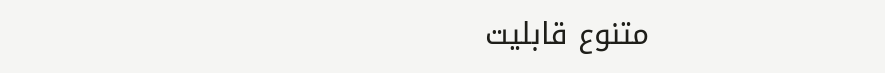متنوع قابلیت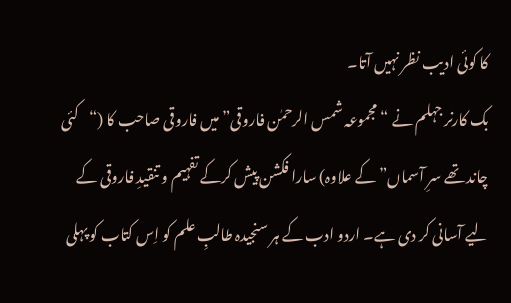کا کوئی ادیب نظر نہیں آتا۔
بک کارنر جہلم نے “مجموعہ شمس الرحمٰن فاروقی” میں فاروقی صاحب کا (“کئی چاند تھے سرِ آسماں” کے علاوہ) سارا فکشن پیش کرکے تفہیم و تنقیدِ فاروقی کے لیے آسانی کر دی ہے۔ اردو ادب کے ہر سنجیدہ طالبِ علم کو اِس کتاب کو پہلی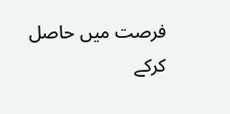فرصت میں حاصل کرکے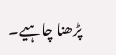پڑھنا چاہیے۔